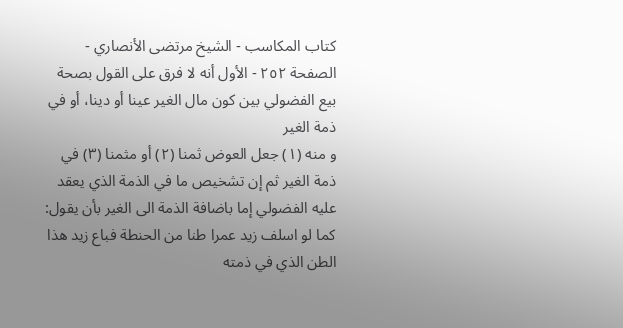كتاب المكاسب - الشيخ مرتضى الأنصاري - الصفحة ٢٥٢ - الأول أنه لا فرق على القول بصحة بيع الفضولي بين كون مال الغير عينا أو دينا، أو في ذمة الغير
و منه (١) جعل العوض ثمنا (٢) أو مثمنا (٣) في ذمة الغير ثم إن تشخيص ما في الذمة الذي يعقد عليه الفضولي إما باضافة الذمة الى الغير بأن يقول:
كما لو اسلف زيد عمرا طنا من الحنطة فباع زيد هذا الطن الذي في ذمته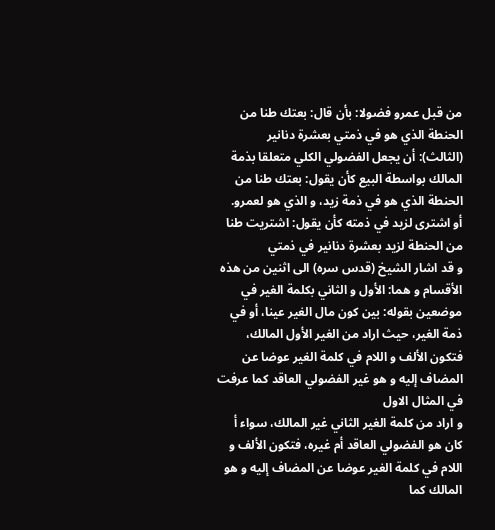من قبل عمرو فضولا: بأن قال: بعتك طنا من الحنطة الذي هو في ذمتي بعشرة دنانير
(الثالث): أن يجعل الفضولي الكلي متعلقا بذمة المالك بواسطة البيع كأن يقول: بعتك طنا من الحنطة الذي هو في ذمة زيد، و الذي هو لعمرو.
أو اشترى لزيد في ذمته كأن يقول: اشتريت طنا من الحنطة لزيد بعشرة دنانير في ذمتي
و قد اشار الشيخ (قدس سره) الى اثنين من هذه الأقسام و هما: الأول و الثاني بكلمة الغير في موضعين بقوله: بين كون مال الغير عينا، أو في ذمة الغير، حيث اراد من الغير الأول المالك، فتكون الألف و اللام في كلمة الغير عوضا عن المضاف إليه و هو غير الفضولي العاقد كما عرفت في المثال الاول
و اراد من كلمة الغير الثاني غير المالك، سواء أ كان هو الفضولي العاقد أم غيره، فتكون الألف و اللام في كلمة الغير عوضا عن المضاف إليه و هو المالك كما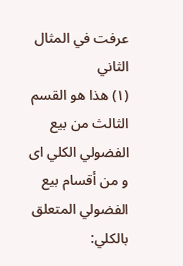عرفت في المثال الثاني
(١) هذا هو القسم الثالث من بيع الفضولي الكلي اى و من أقسام بيع الفضولي المتعلق بالكلي: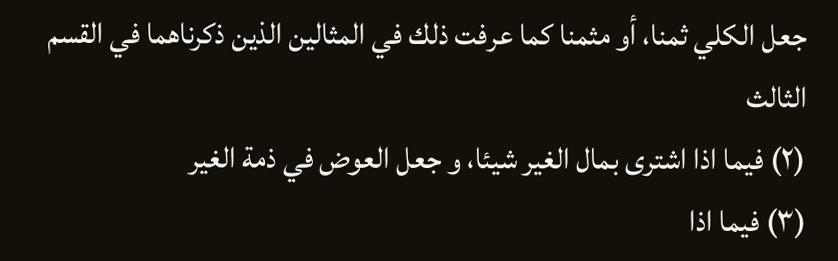جعل الكلي ثمنا، أو مثمنا كما عرفت ذلك في المثالين الذين ذكرناهما في القسم الثالث
(٢) فيما اذا اشترى بمال الغير شيئا، و جعل العوض في ذمة الغير
(٣) فيما اذا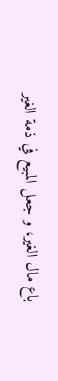باع مال الغير، و جعل المبيع في ذمة الغير